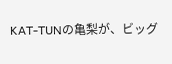KAT-TUNの亀梨が、ビッグ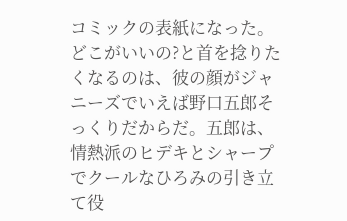コミックの表紙になった。どこがいいの?と首を捻りたくなるのは、彼の顔がジャニーズでいえば野口五郎そっくりだからだ。五郎は、情熱派のヒデキとシャープでクールなひろみの引き立て役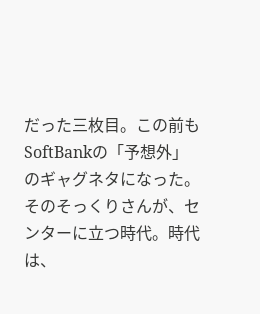だった三枚目。この前もSoftBankの「予想外」のギャグネタになった。そのそっくりさんが、センターに立つ時代。時代は、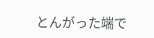とんがった端で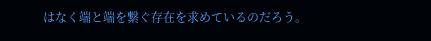はなく端と端を繋ぐ存在を求めているのだろう。